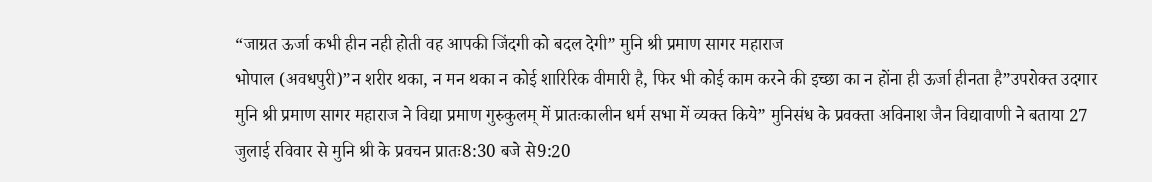“जाग्रत ऊर्जा कभी हीन नही होती वह आपकी जिंदगी को बदल देगी” मुनि श्री प्रमाण सागर महाराज
भोपाल (अवधपुरी)”न शरीर थका, न मन थका न कोई शारिरिक वीमारी है, फिर भी कोई काम करने की इच्छा का न होंना ही ऊर्जा हीनता है”उपरोक्त उदगार मुनि श्री प्रमाण सागर महाराज ने विद्या प्रमाण गुरुकुलम् में प्रातःकालीन धर्म सभा में व्यक्त किये” मुनिसंध के प्रवक्ता अविनाश जैन विद्यावाणी ने बताया 27 जुलाई रविवार से मुनि श्री के प्रवचन प्रातः8:30 बजे से9:20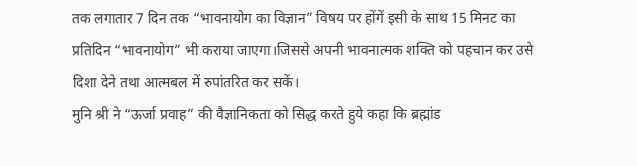तक लगातार 7 दिन तक “भावनायोग का विज्ञान” विषय पर होंगें इसी के साथ 15 मिनट का प्रतिदिन “भावनायोग” भी कराया जाएगा।जिससे अपनी भावनात्मक शक्ति को पहचान कर उसे दिशा देने तथा आत्मबल में रुपांतरित कर सकें।
मुनि श्री ने “ऊर्जा प्रवाह” की वैज्ञानिकता को सिद्ध करते हुये कहा कि ब्रह्मांड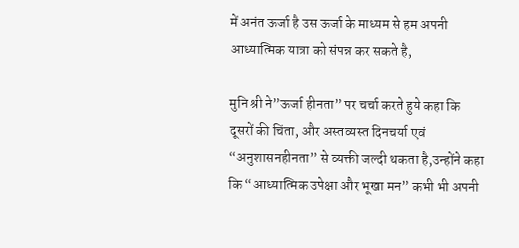में अनंत ऊर्जा है उस ऊर्जा के माध्यम से हम अपनी आध्यात्मिक यात्रा को संपन्न कर सकते है,

मुनि श्री ने”ऊर्जा हीनता” पर चर्चा करते हुये कहा कि दूसरों की चिंता, और अस्तव्यस्त दिनचर्या एवं “अनुशासनहीनता” से व्यक्ती जल्दी थकता है,उन्होंने कहा कि “आध्यात्मिक उपेक्षा और भूखा मन” कभी भी अपनी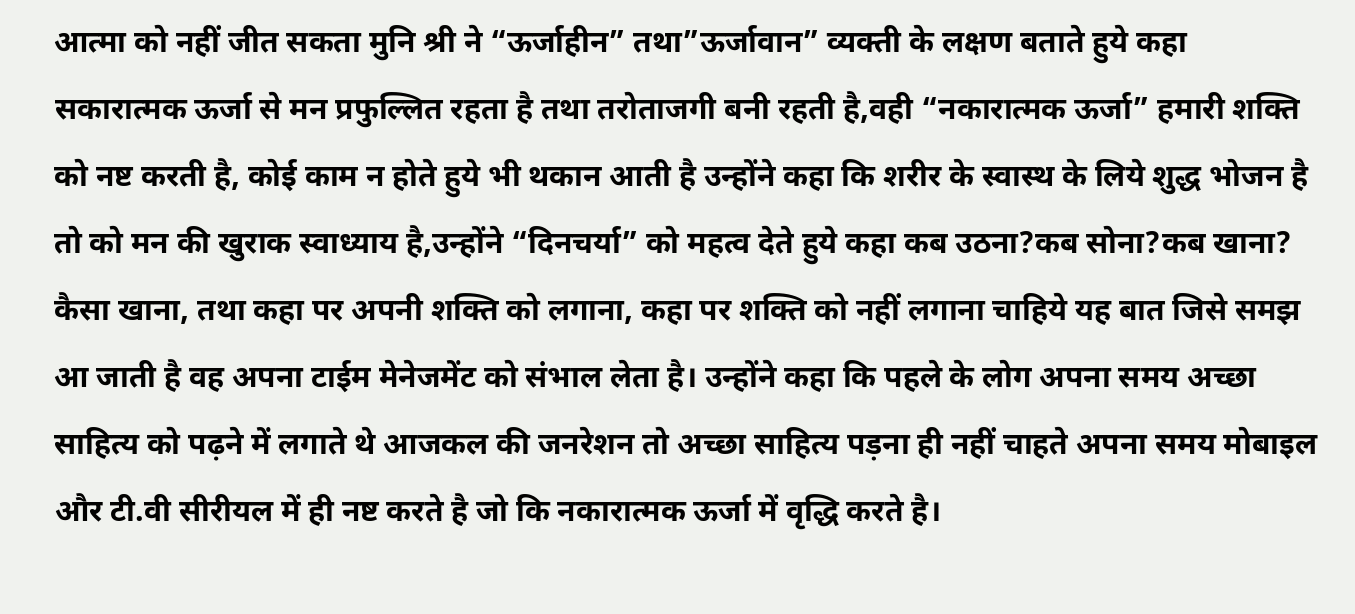आत्मा को नहीं जीत सकता मुनि श्री ने “ऊर्जाहीन” तथा”ऊर्जावान” व्यक्ती के लक्षण बताते हुये कहा सकारात्मक ऊर्जा से मन प्रफुल्लित रहता है तथा तरोताजगी बनी रहती है,वही “नकारात्मक ऊर्जा” हमारी शक्ति को नष्ट करती है, कोई काम न होते हुये भी थकान आती है उन्होंने कहा कि शरीर के स्वास्थ के लिये शुद्ध भोजन है तो को मन की खुराक स्वाध्याय है,उन्होंने “दिनचर्या” को महत्व देते हुये कहा कब उठना?कब सोना?कब खाना? कैसा खाना, तथा कहा पर अपनी शक्ति को लगाना, कहा पर शक्ति को नहीं लगाना चाहिये यह बात जिसे समझ आ जाती है वह अपना टाईम मेनेजमेंट को संभाल लेता है। उन्होंने कहा कि पहले के लोग अपना समय अच्छा साहित्य को पढ़ने में लगाते थे आजकल की जनरेशन तो अच्छा साहित्य पड़ना ही नहीं चाहते अपना समय मोबाइल और टी.वी सीरीयल में ही नष्ट करते है जो कि नकारात्मक ऊर्जा में वृद्धि करते है।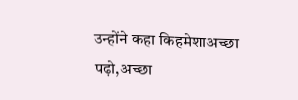उन्होंने कहा किहमेशाअच्छा पढ़ो,अच्छा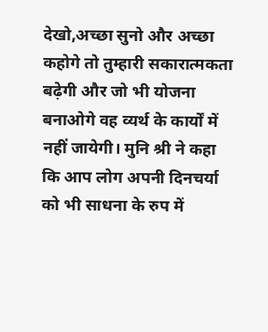देखो,अच्छा सुनो और अच्छा कहोगे तो तुम्हारी सकारात्मकता बढ़ेगी और जो भी योजना बनाओगे वह व्यर्थ के कार्यों में नहीं जायेगी। मुनि श्री ने कहा कि आप लोग अपनी दिनचर्या को भी साधना के रुप में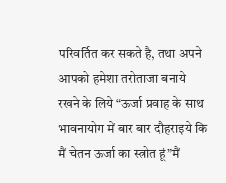परिवर्तित कर सकते है, तथा अपने आपको हमेशा तरोताजा बनाये रखने के लिये “ऊर्जा प्रवाह के साथ भावनायोग में बार बार दौहराइये कि मैं चेतन ऊर्जा का स्त्रोत हूं”मैं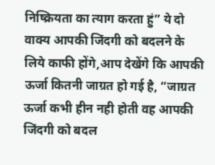निष्क्रियता का त्याग करता हुं” ये दो वाक्य आपकी जिंदगी को बदलने के लिये काफी होंगे,आप देखेंगे कि आपकी ऊर्जा कितनी जाग्रत हो गई है, “जाग्रत ऊर्जा कभी हीन नही होती वह आपकी जिंदगी को बदल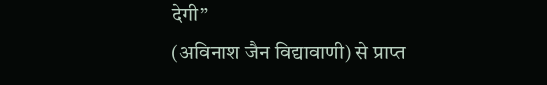देगी”
(अविनाश जैन विद्यावाणी) से प्राप्त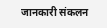जानकारी संकलन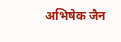अभिषेक जैन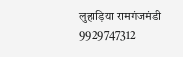लुहाड़िया रामगंजमंडी 9929747312